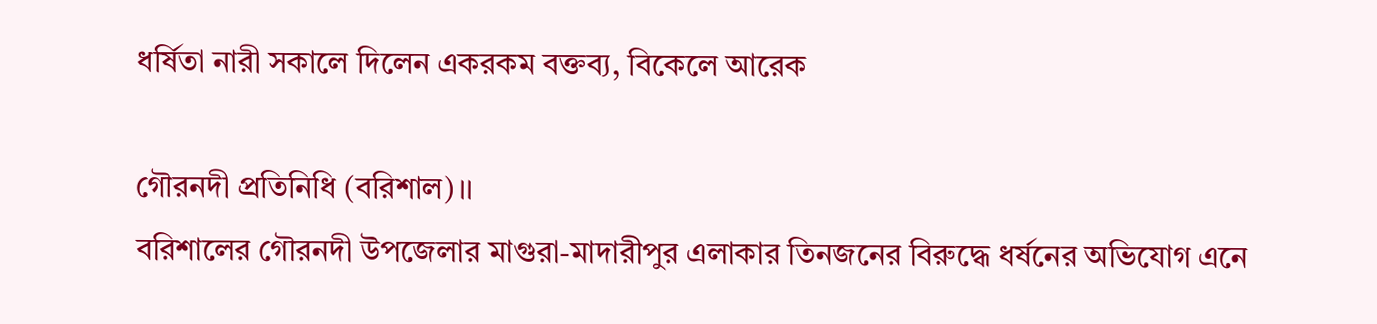ধর্ষিতা নারী সকালে দিলেন একরকম বক্তব্য, বিকেলে আরেক

গৌরনদী প্রতিনিধি (বরিশাল)।।
বরিশালের গৌরনদী উপজেলার মাগুরা-মাদারীপুর এলাকার তিনজনের বিরুদ্ধে ধর্ষনের অভিযোগ এনে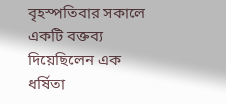বৃহস্পতিবার সকালে একটি বক্তব্য দিয়েছিলেন এক ধর্ষিতা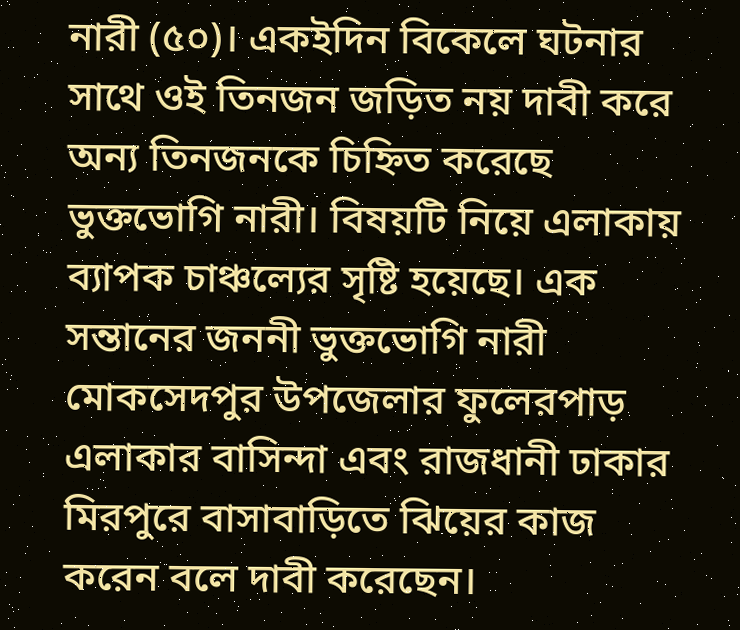নারী (৫০)। একইদিন বিকেলে ঘটনার সাথে ওই তিনজন জড়িত নয় দাবী করে অন্য তিনজনকে চিহ্নিত করেছে ভুক্তভোগি নারী। বিষয়টি নিয়ে এলাকায় ব্যাপক চাঞ্চল্যের সৃষ্টি হয়েছে। এক সন্তানের জননী ভুক্তভোগি নারী মোকসেদপুর উপজেলার ফুলেরপাড় এলাকার বাসিন্দা এবং রাজধানী ঢাকার মিরপুরে বাসাবাড়িতে ঝিয়ের কাজ করেন বলে দাবী করেছেন।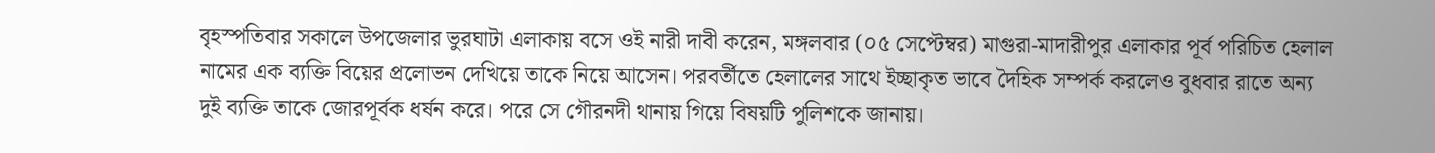বৃহস্পতিবার সকালে উপজেলার ভুরঘাটা এলাকায় বসে ওই নারী দাবী করেন, মঙ্গলবার (০৫ সেপ্টেম্বর) মাগুরা-মাদারীপুর এলাকার পূর্ব পরিচিত হেলাল নামের এক ব্যক্তি বিয়ের প্রলোভন দেখিয়ে তাকে নিয়ে আসেন। পরবর্তীতে হেলালের সাথে ইচ্ছাকৃত ভাবে দৈহিক সম্পর্ক করলেও বুধবার রাতে অন্য দুই ব্যক্তি তাকে জোরপূর্বক ধর্ষন করে। পরে সে গৌরনদী থানায় গিয়ে বিষয়টি পুলিশকে জানায়।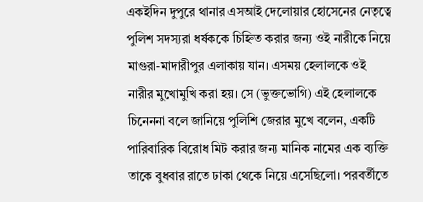একইদিন দুপুরে থানার এসআই দেলোয়ার হোসেনের নেতৃত্বে পুলিশ সদস্যরা ধর্ষককে চিহ্নিত করার জন্য ওই নারীকে নিয়ে মাগুরা-মাদারীপুর এলাকায় যান। এসময় হেলালকে ওই নারীর মুখোমুখি করা হয়। সে (ভুক্তভোগি) এই হেলালকে চিনেননা বলে জানিয়ে পুলিশি জেরার মুখে বলেন, একটি পারিবারিক বিরোধ মিট করার জন্য মানিক নামের এক ব্যক্তি তাকে বুধবার রাতে ঢাকা থেকে নিয়ে এসেছিলো। পরবর্তীতে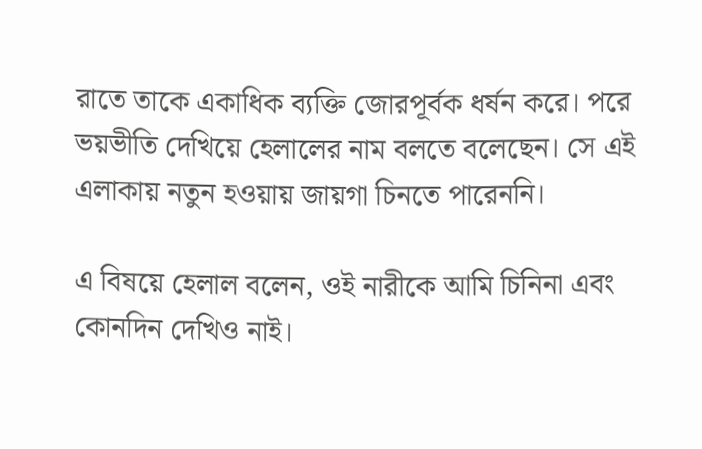রাতে তাকে একাধিক ব্যক্তি জোরপূর্বক ধর্ষন করে। পরে ভয়ভীতি দেখিয়ে হেলালের নাম বলতে বলেছেন। সে এই এলাকায় নতুন হওয়ায় জায়গা চিনতে পারেননি।

এ বিষয়ে হেলাল বলেন, ওই নারীকে আমি চিনিনা এবং কোনদিন দেখিও নাই।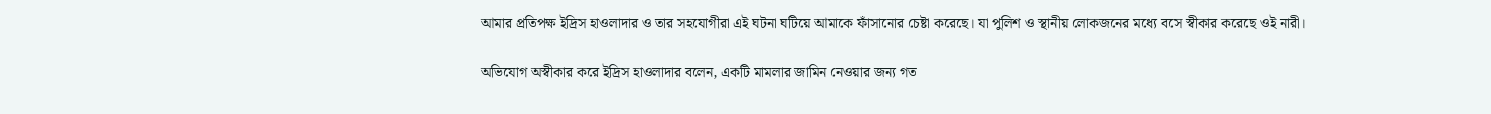আমার প্রতিপক্ষ ইদ্রিস হাওলাদার ও তার সহযোগীরা এই ঘটনা ঘটিয়ে আমাকে ফাঁসানোর চেষ্টা করেছে। যা পুলিশ ও স্থানীয় লোকজনের মধ্যে বসে স্বীকার করেছে ওই নারী।

অভিযোগ অস্বীকার করে ইদ্রিস হাওলাদার বলেন, একটি মামলার জামিন নেওয়ার জন্য গত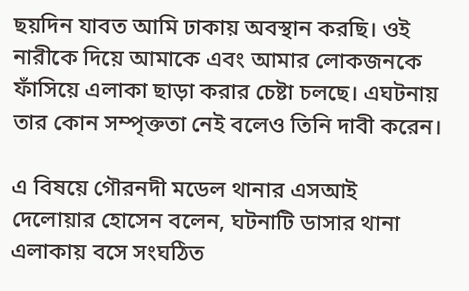ছয়দিন যাবত আমি ঢাকায় অবস্থান করছি। ওই নারীকে দিয়ে আমাকে এবং আমার লোকজনকে ফাঁসিয়ে এলাকা ছাড়া করার চেষ্টা চলছে। এঘটনায় তার কোন সম্পৃক্ততা নেই বলেও তিনি দাবী করেন।

এ বিষয়ে গৌরনদী মডেল থানার এসআই দেলোয়ার হোসেন বলেন, ঘটনাটি ডাসার থানা এলাকায় বসে সংঘঠিত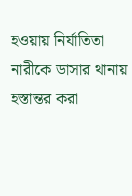হওয়ায় নির্যাতিতা নারীকে ডাসার থানায় হস্তান্তর করা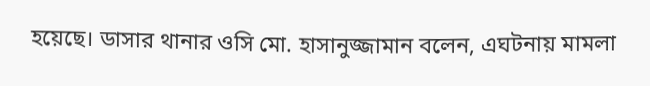হয়েছে। ডাসার থানার ওসি মো. হাসানুজ্জামান বলেন, এঘটনায় মামলা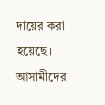দায়ের করা হয়েছে। আসামীদের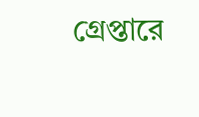গ্রেপ্তারে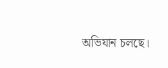অভিযান চলছে।